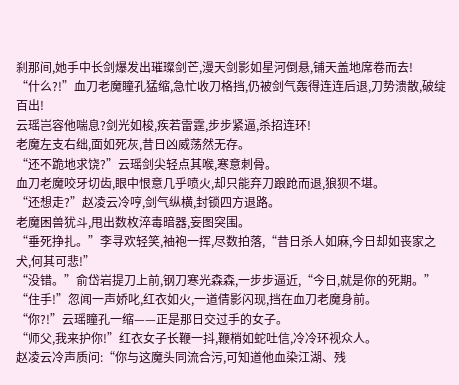刹那间,她手中长剑爆发出璀璨剑芒,漫天剑影如星河倒悬,铺天盖地席卷而去!
“什么?!”血刀老魔瞳孔猛缩,急忙收刀格挡,仍被剑气轰得连连后退,刀势溃散,破绽百出!
云瑶岂容他喘息?剑光如梭,疾若雷霆,步步紧逼,杀招连环!
老魔左支右绌,面如死灰,昔日凶威荡然无存。
“还不跪地求饶?”云瑶剑尖轻点其喉,寒意刺骨。
血刀老魔咬牙切齿,眼中恨意几乎喷火,却只能弃刀踉跄而退,狼狈不堪。
“还想走?”赵凌云冷哼,剑气纵横,封锁四方退路。
老魔困兽犹斗,甩出数枚淬毒暗器,妄图突围。
“垂死挣扎。”李寻欢轻笑,袖袍一挥,尽数拍落,“昔日杀人如麻,今日却如丧家之犬,何其可悲!”
“没错。”俞岱岩提刀上前,钢刀寒光森森,一步步逼近,“今日,就是你的死期。”
“住手!”忽闻一声娇叱,红衣如火,一道倩影闪现,挡在血刀老魔身前。
“你?!”云瑶瞳孔一缩——正是那日交过手的女子。
“师父,我来护你!”红衣女子长鞭一抖,鞭梢如蛇吐信,冷冷环视众人。
赵凌云冷声质问:“你与这魔头同流合污,可知道他血染江湖、残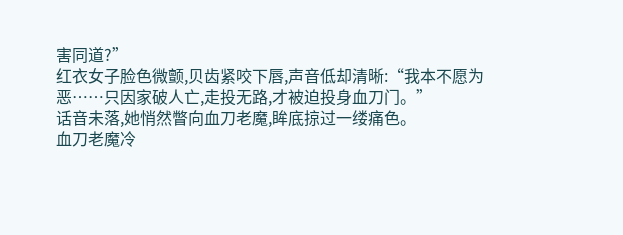害同道?”
红衣女子脸色微颤,贝齿紧咬下唇,声音低却清晰:“我本不愿为恶……只因家破人亡,走投无路,才被迫投身血刀门。”
话音未落,她悄然瞥向血刀老魔,眸底掠过一缕痛色。
血刀老魔冷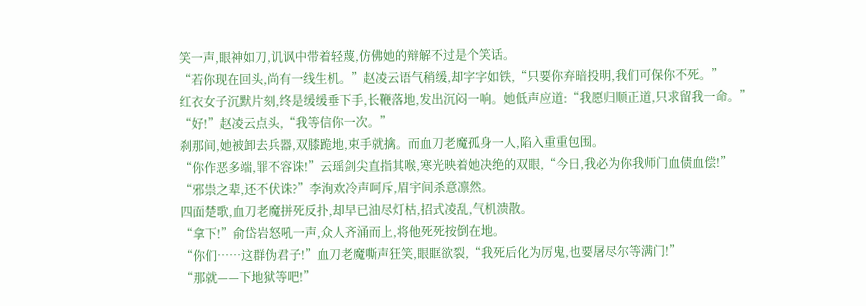笑一声,眼神如刀,讥讽中带着轻蔑,仿佛她的辩解不过是个笑话。
“若你现在回头,尚有一线生机。”赵凌云语气稍缓,却字字如铁,“只要你弃暗投明,我们可保你不死。”
红衣女子沉默片刻,终是缓缓垂下手,长鞭落地,发出沉闷一响。她低声应道:“我愿归顺正道,只求留我一命。”
“好!”赵凌云点头,“我等信你一次。”
刹那间,她被卸去兵器,双膝跪地,束手就擒。而血刀老魔孤身一人,陷入重重包围。
“你作恶多端,罪不容诛!”云瑶剑尖直指其喉,寒光映着她决绝的双眼,“今日,我必为你我师门血债血偿!”
“邪祟之辈,还不伏诛?”李洵欢冷声呵斥,眉宇间杀意凛然。
四面楚歌,血刀老魔拼死反扑,却早已油尽灯枯,招式凌乱,气机溃散。
“拿下!”俞岱岩怒吼一声,众人齐涌而上,将他死死按倒在地。
“你们……这群伪君子!”血刀老魔嘶声狂笑,眼眶欲裂,“我死后化为厉鬼,也要屠尽尔等满门!”
“那就——下地狱等吧!”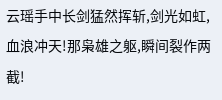云瑶手中长剑猛然挥斩,剑光如虹,血浪冲天!那枭雄之躯,瞬间裂作两截!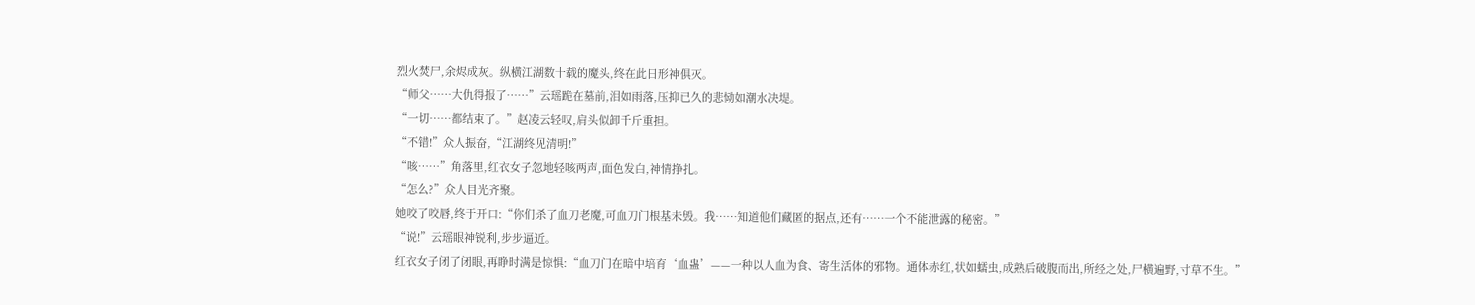烈火焚尸,余烬成灰。纵横江湖数十载的魔头,终在此日形神俱灭。
“师父……大仇得报了……”云瑶跪在墓前,泪如雨落,压抑已久的悲恸如潮水决堤。
“一切……都结束了。”赵凌云轻叹,肩头似卸千斤重担。
“不错!”众人振奋,“江湖终见清明!”
“咳……”角落里,红衣女子忽地轻咳两声,面色发白,神情挣扎。
“怎么?”众人目光齐聚。
她咬了咬唇,终于开口:“你们杀了血刀老魔,可血刀门根基未毁。我……知道他们藏匿的据点,还有……一个不能泄露的秘密。”
“说!”云瑶眼神锐利,步步逼近。
红衣女子闭了闭眼,再睁时满是惊惧:“血刀门在暗中培育‘血蛊’——一种以人血为食、寄生活体的邪物。通体赤红,状如蠕虫,成熟后破腹而出,所经之处,尸横遍野,寸草不生。”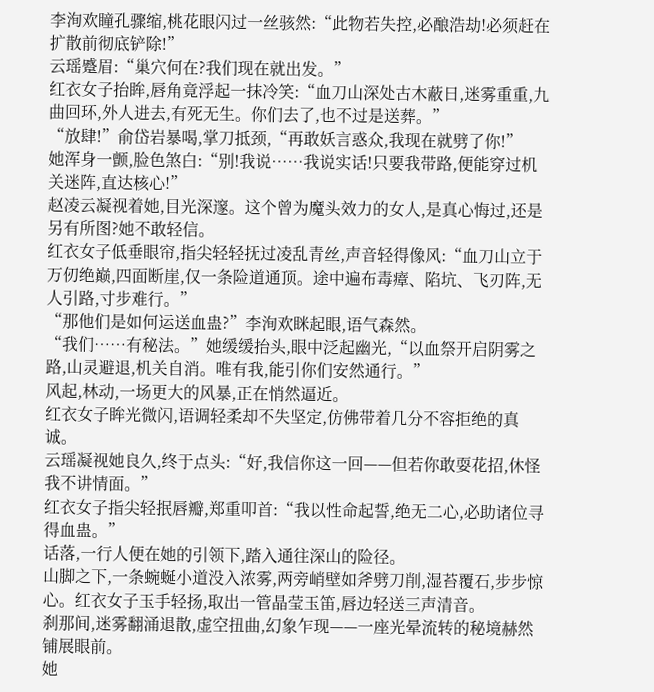李洵欢瞳孔骤缩,桃花眼闪过一丝骇然:“此物若失控,必酿浩劫!必须赶在扩散前彻底铲除!”
云瑶蹙眉:“巢穴何在?我们现在就出发。”
红衣女子抬眸,唇角竟浮起一抹冷笑:“血刀山深处古木蔽日,迷雾重重,九曲回环,外人进去,有死无生。你们去了,也不过是送葬。”
“放肆!”俞岱岩暴喝,掌刀抵颈,“再敢妖言惑众,我现在就劈了你!”
她浑身一颤,脸色煞白:“别!我说……我说实话!只要我带路,便能穿过机关迷阵,直达核心!”
赵凌云凝视着她,目光深邃。这个曾为魔头效力的女人,是真心悔过,还是另有所图?她不敢轻信。
红衣女子低垂眼帘,指尖轻轻抚过凌乱青丝,声音轻得像风:“血刀山立于万仞绝巅,四面断崖,仅一条险道通顶。途中遍布毒瘴、陷坑、飞刃阵,无人引路,寸步难行。”
“那他们是如何运送血蛊?”李洵欢眯起眼,语气森然。
“我们……有秘法。”她缓缓抬头,眼中泛起幽光,“以血祭开启阴雾之路,山灵避退,机关自消。唯有我,能引你们安然通行。”
风起,林动,一场更大的风暴,正在悄然逼近。
红衣女子眸光微闪,语调轻柔却不失坚定,仿佛带着几分不容拒绝的真诚。
云瑶凝视她良久,终于点头:“好,我信你这一回——但若你敢耍花招,休怪我不讲情面。”
红衣女子指尖轻抿唇瓣,郑重叩首:“我以性命起誓,绝无二心,必助诸位寻得血蛊。”
话落,一行人便在她的引领下,踏入通往深山的险径。
山脚之下,一条蜿蜒小道没入浓雾,两旁峭壁如斧劈刀削,湿苔覆石,步步惊心。红衣女子玉手轻扬,取出一管晶莹玉笛,唇边轻送三声清音。
刹那间,迷雾翻涌退散,虚空扭曲,幻象乍现——一座光晕流转的秘境赫然铺展眼前。
她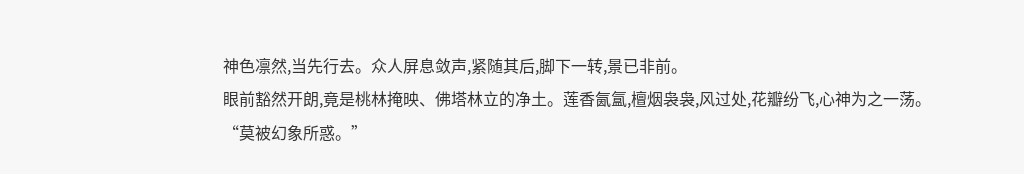神色凛然,当先行去。众人屏息敛声,紧随其后,脚下一转,景已非前。
眼前豁然开朗,竟是桃林掩映、佛塔林立的净土。莲香氤氲,檀烟袅袅,风过处,花瓣纷飞,心神为之一荡。
“莫被幻象所惑。”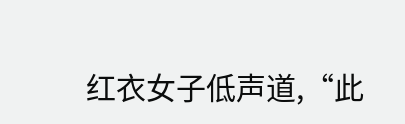红衣女子低声道,“此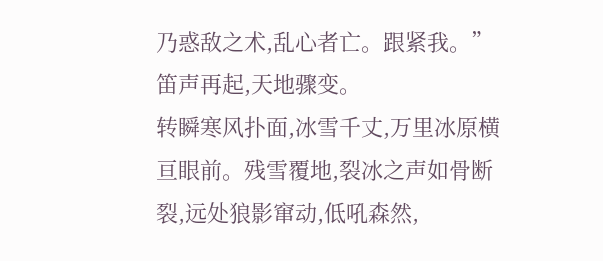乃惑敌之术,乱心者亡。跟紧我。”
笛声再起,天地骤变。
转瞬寒风扑面,冰雪千丈,万里冰原横亘眼前。残雪覆地,裂冰之声如骨断裂,远处狼影窜动,低吼森然,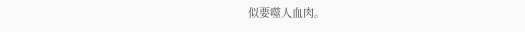似要噬人血肉。